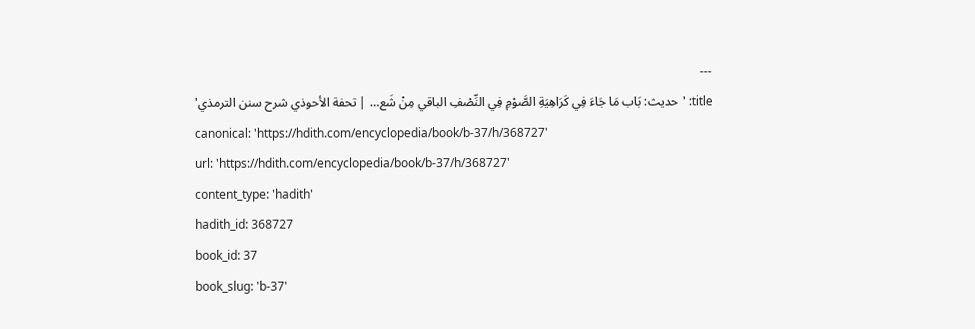---
title: 'حديث: بَاب مَا جَاءَ فِي كَرَاهِيَةِ الصَّوْمِ فِي النِّصْفِ الباقي مِنْ شَع… | تحفة الأحوذي شرح سنن الترمذي'
canonical: 'https://hdith.com/encyclopedia/book/b-37/h/368727'
url: 'https://hdith.com/encyclopedia/book/b-37/h/368727'
content_type: 'hadith'
hadith_id: 368727
book_id: 37
book_slug: 'b-37'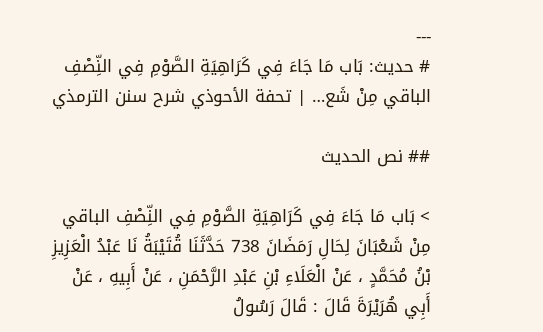---
# حديث: بَاب مَا جَاءَ فِي كَرَاهِيَةِ الصَّوْمِ فِي النِّصْفِ الباقي مِنْ شَع… | تحفة الأحوذي شرح سنن الترمذي

## نص الحديث

> بَاب مَا جَاءَ فِي كَرَاهِيَةِ الصَّوْمِ فِي النِّصْفِ الباقي مِنْ شَعْبَانَ لِحَالِ رَمَضَانَ 738 حَدَّثَنَا قُتَيْبَةُ نَا عَبْدُ الْعَزِيزِ بْنُ مُحَمَّدٍ ، عَنْ الْعَلَاءِ بْنِ عَبْدِ الرَّحْمَنِ ، عَنْ أَبِيهِ ، عَنْ أَبِي هُرَيْرَةَ قَالَ : قَالَ رَسُولُ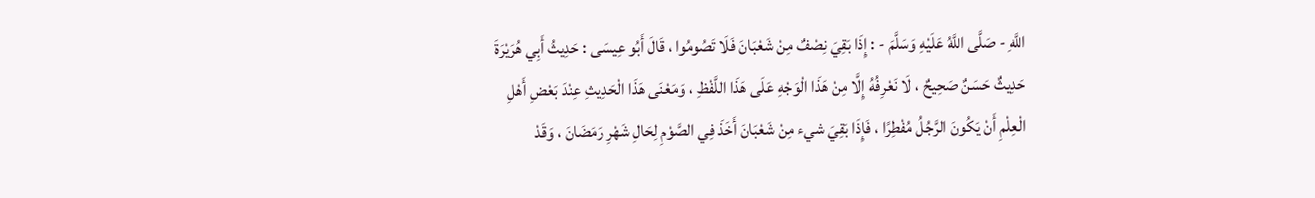اللَّهِ - صَلَّى اللَّهُ عَلَيْهِ وَسَلَّمَ - : إِذَا بَقِيَ نِصْفٌ مِنْ شَعْبَانَ فَلَا تَصُومُوا ، قَالَ أَبُو عِيسَى : حَدِيثُ أَبِي هُرَيْرَةَ حَدِيثٌ حَسَنٌ صَحِيحٌ ، لَا نَعْرِفُهُ إِلَّا مِنْ هَذَا الْوَجْهِ عَلَى هَذَا اللَّفْظِ ، وَمَعْنَى هَذَا الْحَدِيثِ عِنْدَ بَعْضِ أَهْلِ الْعِلْمِ أَنْ يَكُونَ الرَّجُلُ مُفْطِرًا ، فَإِذَا بَقِيَ شيء مِنْ شَعْبَانَ أَخَذَ فِي الصَّوْمِ لِحَالِ شَهْرِ رَمَضَانَ ، وَقَدْ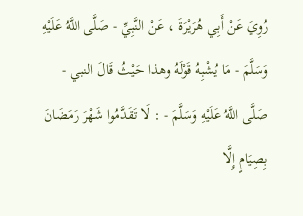رُوِيَ عَنْ أَبِي هُرَيْرَةَ ، عَنْ النَّبِيِّ - صَلَّى اللَّهُ عَلَيْهِ وَسَلَّمَ - مَا يُشْبِهُ قَوْلَهُ وهذا حَيْثُ قَالَ النبي - صَلَّى اللَّهُ عَلَيْهِ وَسَلَّمَ - : لَا تَقَدَّمُوا شَهْرَ رَمَضَانَ بِصِيَامٍ إِلَّا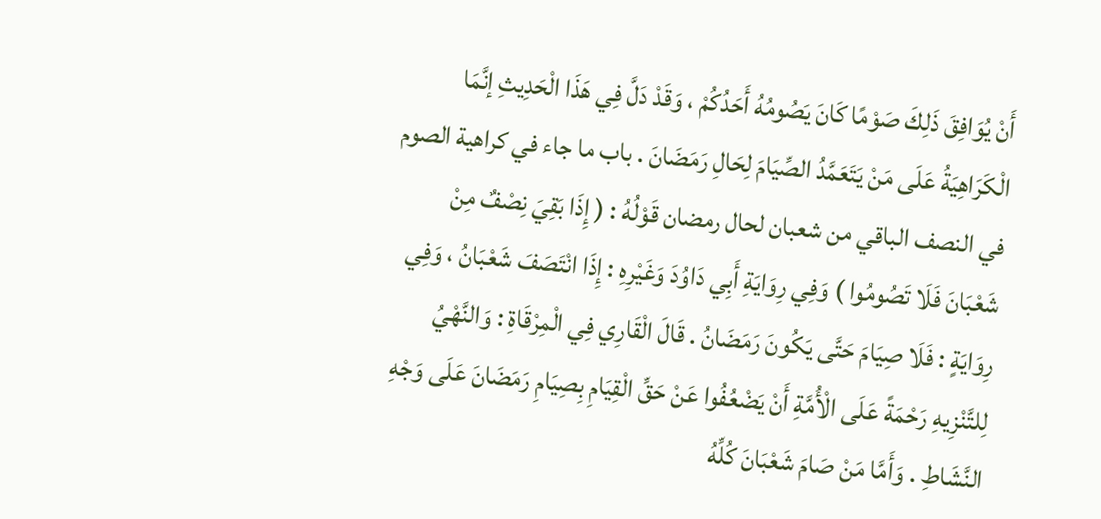أَنْ يُوَافِقَ ذَلِكَ صَوْمًا كَانَ يَصُومُهُ أَحَدُكُمْ ، وَقَدْ دَلَّ فِي هَذَا الْحَدِيثِ إنَّمَا الْكَرَاهِيَةُ عَلَى مَنْ يَتَعَمَّدُ الصِّيَامَ لِحَالِ رَمَضَانَ . باب ما جاء في كراهية الصوم في النصف الباقي من شعبان لحال رمضان قَوْلُهُ : ( إِذَا بَقِيَ نِصْفٌ مِنْ شَعْبَانَ فَلَا تَصُومُوا ) وَفِي رِوَايَةِ أَبِي دَاوُدَ وَغَيْرِهِ : إِذَا انْتَصَفَ شَعْبَانُ ، وَفِي رِوَايَةٍ : فَلَا صِيَامَ حَتَّى يَكُونَ رَمَضَانُ . قَالَ الْقَارِي فِي الْمِرْقَاةِ : وَالنَّهْيُ لِلتَّنْزِيهِ رَحْمَةً عَلَى الْأُمَّةِ أَنْ يَضْعُفُوا عَنْ حَقِّ الْقِيَامِ بِصِيَامِ رَمَضَانَ عَلَى وَجْهِ النَّشَاطِ . وَأَمَّا مَنْ صَامَ شَعْبَانَ كُلِّهُ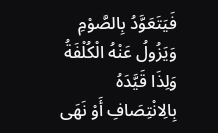فَيَتَعَوَّدُ بِالصَّوْمِ وَيَزُولُ عَنْهُ الْكُلْفَةُ وَلِذَا قَيَّدَهُ بِالِانْتِصَافِ أَوْ نَهَى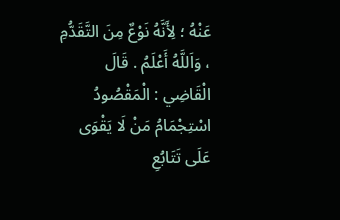عَنْهُ ؛ لِأَنَّهُ نَوْعٌ مِنَ التَّقَدُّمِ ، وَاَللَّهُ أَعْلَمُ . قَالَ الْقَاضِي : الْمَقْصُودُ اسْتِجْمَامُ مَنْ لَا يَقْوَى عَلَى تَتَابُعِ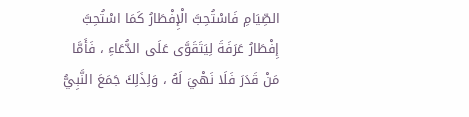الصِّيَامِ فَاسْتُحِبَّ الْإِفْطَارُ كَمَا اسْتُحِبَّ إِفْطَارُ عَرَفَةَ لِيَتَقَوَّى عَلَى الدُّعَاءِ ، فَأَمَّا مَنْ قَدَرَ فَلَا نَهْيَ لَهُ ، وَلِذَلِكَ جَمَعَ النَّبِيُّ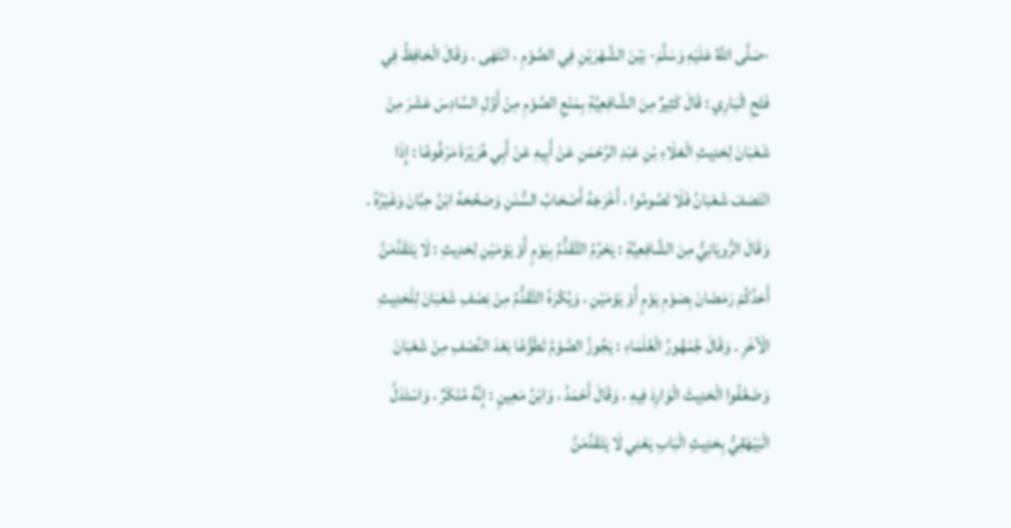-صَلَّى اللَّهُ عَلَيْهِ وَسَلَّمَ- بَيْنَ الشَّهْرَيْنِ فِي الصَّوْمِ ، انْتَهَى . وَقَالَ الْحَافِظُ فِي فَتْحِ الْبَارِي : قَالَ كَثِيرٌ مِنَ الشَّافِعِيَّةِ بِمَنْعِ الصَّوْمِ مِنْ أَوَّلِ السَّادِسَ عَشَرَ مِنْ شَعْبَانَ لِحَدِيثِ الْعَلَاءِ بْنِ عَبْدِ الرَّحْمَنِ عَنْ أَبِيهِ عَنْ أَبِي هُرَيْرَةَ مَرْفُوعًا : إِذَا انْتَصَفَ شَعْبَانُ فَلَا تَصُومُوا ، أَخْرَجَهُ أَصْحَابُ السُّنَنِ وَصَحَّحَهُ ابْنُ حِبَّانَ وَغَيْرُهُ . وَقَالَ الرُّويَانِيُّ مِنَ الشَّافِعِيَّةِ : يَحْرُمُ التَّقَدُّمُ بِيَوْمٍ أَوْ يَوْمَيْنِ لِحَدِيثِ : لَا يَتَقَدَّمَنَّ أَحَدُكُمْ رَمَضَانَ بِصَوْمِ يَوْمٍ أَوْ يَوْمَيْنِ ، وَيُكْرَهُ التَّقَدُّمُ مِنْ نِصْفِ شَعْبَانَ لِلْحَدِيثِ الْآخَرِ . وَقَالَ جُمْهُورُ الْعُلَمَاءِ : يَجُوزُ الصَّوْمُ تَطَوُّعًا بَعْدَ النِّصْفِ مِنْ شَعْبَانَ وَضَعَّفُوا الْحَدِيثَ الْوَارِدَ فِيهِ ، وَقَالَ أَحْمَدُ ، وَابْنُ مَعِينٍ : إِنَّهُ مُنْكَرٌ ، وَاسْتَدَلَّ الْبَيْهَقِيُّ بِحَدِيثِ الْبَابِ يَعْنِي لَا يَتَقَدَّمَنَّ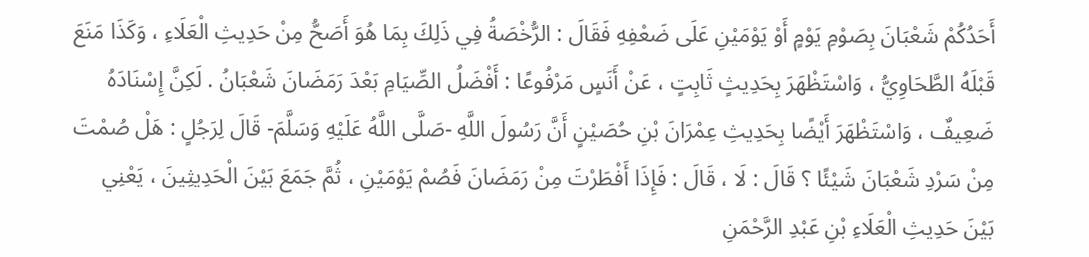أَحَدُكُمْ شَعْبَانَ بِصَوْمِ يَوْمٍ أَوْ يَوْمَيْنِ عَلَى ضَعْفِهِ فَقَالَ : الرُّخْصَةُ فِي ذَلِكَ بِمَا هُوَ أَصَحُّ مِنْ حَدِيثِ الْعَلَاءِ ، وَكَذَا مَنَعَ قَبْلَهُ الطَّحَاوِيُّ ، وَاسْتَظْهَرَ بِحَدِيثٍ ثَابِتٍ ، عَنْ أَنَسٍ مَرْفُوعًا : أَفْضَلُ الصِّيَامِ بَعْدَ رَمَضَانَ شَعْبَانُ . لَكِنَّ إِسْنَادَهُ ضَعِيفٌ ، وَاسْتَظْهَرَ أَيْضًا بِحَدِيثِ عِمْرَانَ بْنِ حُصَيْنٍ أَنَّ رَسُولَ اللَّهِ -صَلَّى اللَّهُ عَلَيْهِ وَسَلَّمَ- قَالَ لِرَجُلٍ : هَلْ صُمْتَ مِنْ سَرْدِ شَعْبَانَ شَيْئًا ؟ قَالَ : لَا ، قَالَ : فَإِذَا أَفْطَرْتَ مِنْ رَمَضَانَ فَصُمْ يَوْمَيْنِ ، ثُمَّ جَمَعَ بَيْنَ الْحَدِيثِينَ ، يَعْنِي بَيْنَ حَدِيثِ الْعَلَاءِ بْنِ عَبْدِ الرَّحْمَنِ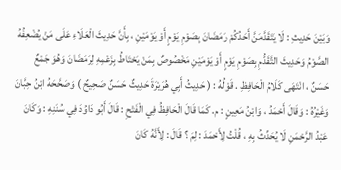وَبَيْنَ حَدِيثِ : لَا يَتَقَدَّمَنَّ أَحَدُكُمْ رَمَضَانَ بِصَوْمِ يَوْمٍ أَوْ يَوْمَيْنِ ، بِأَنَّ حَدِيثَ الْعَلَاءِ عَلَى مَنْ يُضْعِفُهُ الصَّوْمُ وَحَدِيثَ التَّقَدُّمِ بِصَوْمِ يَوْمٍ أَوْ يَوْمَيْنِ مَخْصُوصٌ بِمَنْ يَحْتَاطُ بِزَعْمِهِ لِرَمَضَانَ وَهُوَ جَمْعٌ حَسَنٌ ، انْتَهَى كَلَامُ الْحَافِظِ . قَوْلُهُ : ( حَدِيثُ أَبِي هُرَيْرَةَ حَدِيثٌ حَسَنٌ صَحِيحٌ ) وَصَحَّحَهُ ابْنُ حِبَّانَ وَغَيْرُهُ : وَقَالَ أَحْمَدُ ، وَابْنُ مَعِينٍ : م. كَمَا قَالَ الْحَافِظُ فِي الْفَتْحِ : قَالَ أَبُو دَاوُدَ فِي سُنَنِهِ : وَكَانَ عَبْدُ الرَّحْمَنِ لَا يُحَدِّثُ بِهِ ، قُلْتُ لِأَحْمَدَ : لِمَ ؟ قَالَ : لِأَنَّهُ كَانَ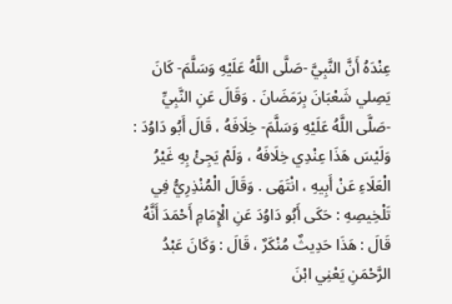عِنْدَهُ أَنَّ النَّبِيَّ -صَلَّى اللَّهُ عَلَيْهِ وَسَلَّمَ- كَانَ يَصِلي شَعْبَانَ بِرَمَضَانَ . وَقَالَ عَنِ النَّبِيِّ -صَلَّى اللَّهُ عَلَيْهِ وَسَلَّمَ- خِلَافَهُ ، قَالَ أَبُو دَاوُدَ : وَلَيْسَ هَذَا عِنْدِي خِلَافَهُ ، وَلَمْ يَجِئْ بِهِ غَيْرُ الْعَلَاءِ عَنْ أَبِيهِ ، انْتَهَى . وَقَالَ الْمُنْذِرِيُّ فِي تَلْخِيصِهِ : حَكَى أَبُو دَاوُدَ عَنِ الْإِمَامِ أَحْمَدَ أَنَّهُ قَالَ : هَذَا حَدِيثٌ مُنْكَرٌ ، قَالَ : وَكَانَ عَبْدُ الرَّحْمَنِ يَعْنِي ابْنَ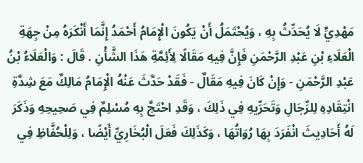مَهْدِيٍّ لَا يُحَدِّثُ بِهِ ، وَيُحْتَمَلُ أَنْ يَكُونَ الْإِمَامُ أَحْمَدُ إِنَّمَا أَنْكَرَهُ مِنْ جِهَةِ الْعَلَاءِ بْنِ عَبْدِ الرَّحْمَنِ فَإِنَّ فِيهِ مَقَالًا لِأَئِمَّةِ هَذَا الشَّأْنِ . قَالَ : وَالْعَلَاءُ بْنُ عَبْدِ الرَّحْمَنِ - وَإِنْ كَانَ فِيهِ مَقَالٌ - فَقَدْ حَدَّثَ عَنْهُ الْإِمَامُ مَالِكٌ مَعَ شِدَّةِ انْتِقَادِهِ لِلرِّجَالِ وَتَحَرِّيهِ فِي ذَلِكَ ، وَقَدِ احْتَجَّ بِهِ مُسْلِمٌ فِي صَحِيحِهِ وَذَكَرَ لَهُ أَحَادِيثَ انْفَرَدَ بِهَا رُوَاتُهَا ، وَكَذَلِكَ فَعَلَ الْبُخَارِيِّ أَيْضًا ، وَلِلْحُفَّاظِ فِي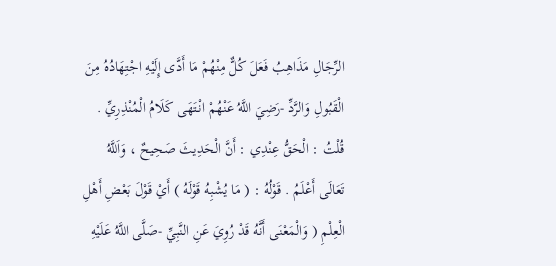الرِّجَالِ مَذَاهِبُ فَعَلَ كُلٌّ مِنْهُمْ مَا أَدَّى إِلَيْهِ اجْتِهَادُهُ مِنَ الْقَبُولِ وَالرَّدِّ -رَضِيَ اللَّهُ عَنْهُمْ انْتَهَى كَلَامُ الْمُنْذِرِيِّ . قُلْتُ : الْحَقُّ عِنْدِي : أَنَّ الْحَدِيثَ صَحِيحٌ ، وَاَللَّهُ تَعَالَى أَعْلَمُ . قَوْلُهُ : ( مَا يُشْبِهُ قَوْلَهُ ) أَيْ قَوْلَ بَعْضِ أَهْلِ الْعِلْمِ ( وَالْمَعْنَى أَنَّهُ قَدْ رُوِيَ عَنِ النَّبِيِّ -صَلَّى اللَّهُ عَلَيْهِ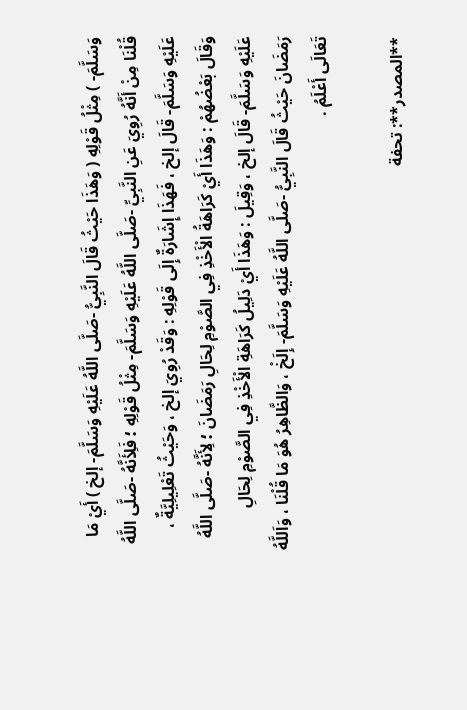وَسَلَّمَ- ) مِثْلُ قَوْلِهِ ( وَهَذَا حَيْثُ قَالَ النَّبِيُّ -صَلَّى اللَّهُ عَلَيْهِ وَسَلَّمَ- إلخ ) أَيْ مَا قُلْنَا مِنْ أَنَّهُ رُوِيَ عَنِ النَّبِيِّ -صَلَّى اللَّهُ عَلَيْهِ وَسَلَّمَ- مِثْلُ قَوْلِهِ ؛ فَلِأَنَّهُ -صَلَّى اللَّهُ عَلَيْهِ وَسَلَّمَ- قَالَ إلخ ، فَهَذَا إِشَارَةٌ إِلَى قَوْلِهِ : وَقَدْ رُوِيَ إلخ ، وَحَيْثُ تَعْلِيلِيَّةٌ ، وَقَالَ بَعْضُهُمْ : وَهَذَا أَيْ كَرَاهَةُ الْأَخْذِ فِي الصَّوْمِ لِحَالِ رَمَضَانَ ؛ لِأَنَّهُ -صَلَّى اللَّهُ عَلَيْهِ وَسَلَّمَ- قَالَ إلخ ، وَقِيلَ : وَهَذَا أَيْ دَلِيلُ كَرَاهَةِ الْأَخْذِ فِي الصَّوْمِ لِحَالِ رَمَضَانَ حَيْثُ قَالَ النَّبِيُّ -صَلَّى اللَّهُ عَلَيْهِ وَسَلَّمَ- إِلَخْ ، وَالظَّاهِرُ هُوَ مَا قُلْنَا ، وَاَللَّهُ تَعَالَى أَعْلَمُ .

**المصدر**: تحفة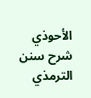الأحوذي شرح سنن الترمذي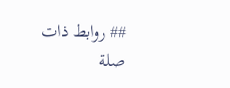## روابط ذات صلة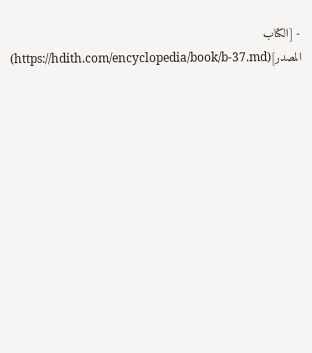- [الكتاب المصدر](https://hdith.com/encyclopedia/book/b-37.md)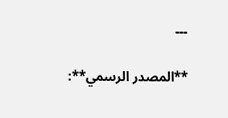---

**المصدر الرسمي**: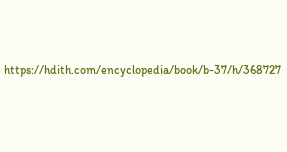https://hdith.com/encyclopedia/book/b-37/h/368727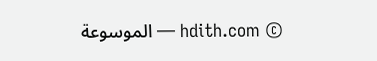© hdith.com — الموسوعة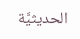الحديثيَّة